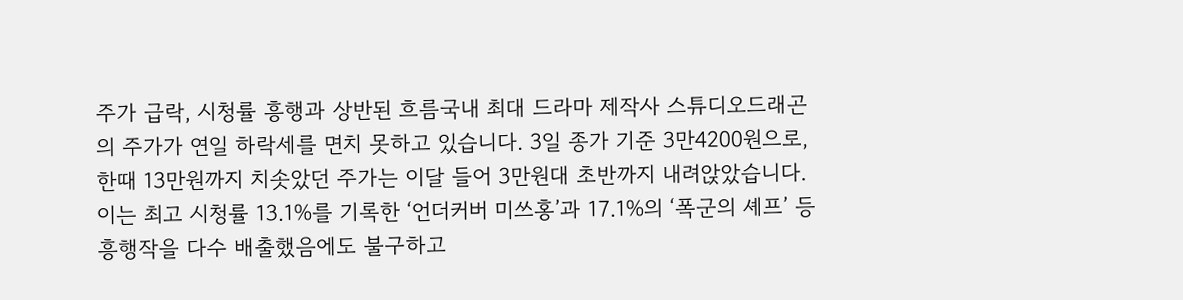주가 급락, 시청률 흥행과 상반된 흐름국내 최대 드라마 제작사 스튜디오드래곤의 주가가 연일 하락세를 면치 못하고 있습니다. 3일 종가 기준 3만4200원으로, 한때 13만원까지 치솟았던 주가는 이달 들어 3만원대 초반까지 내려앉았습니다. 이는 최고 시청률 13.1%를 기록한 ‘언더커버 미쓰홍’과 17.1%의 ‘폭군의 셰프’ 등 흥행작을 다수 배출했음에도 불구하고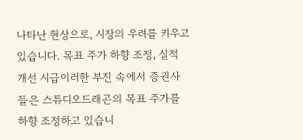나타난 현상으로, 시장의 우려를 키우고 있습니다. 목표 주가 하향 조정, 실적 개선 시급이러한 부진 속에서 증권사들은 스튜디오드래곤의 목표 주가를 하향 조정하고 있습니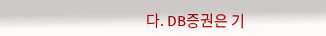다. DB증권은 기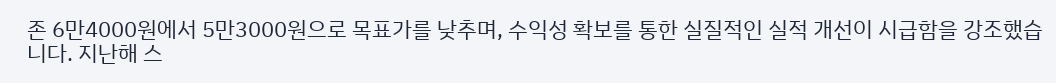존 6만4000원에서 5만3000원으로 목표가를 낮추며, 수익성 확보를 통한 실질적인 실적 개선이 시급함을 강조했습니다. 지난해 스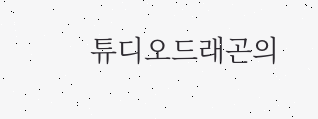튜디오드래곤의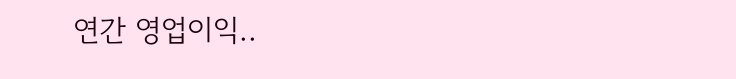연간 영업이익..